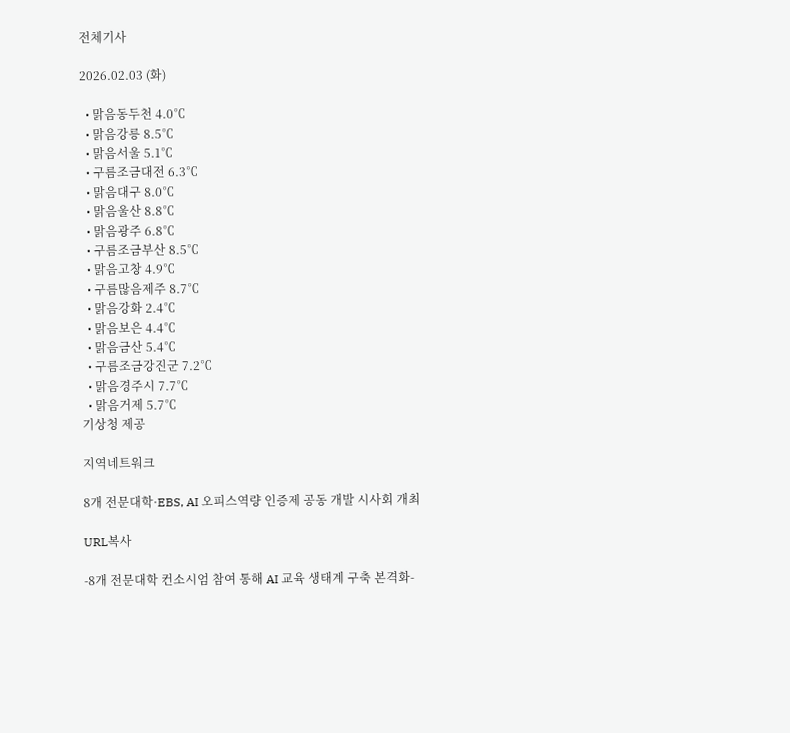전체기사

2026.02.03 (화)

  • 맑음동두천 4.0℃
  • 맑음강릉 8.5℃
  • 맑음서울 5.1℃
  • 구름조금대전 6.3℃
  • 맑음대구 8.0℃
  • 맑음울산 8.8℃
  • 맑음광주 6.8℃
  • 구름조금부산 8.5℃
  • 맑음고창 4.9℃
  • 구름많음제주 8.7℃
  • 맑음강화 2.4℃
  • 맑음보은 4.4℃
  • 맑음금산 5.4℃
  • 구름조금강진군 7.2℃
  • 맑음경주시 7.7℃
  • 맑음거제 5.7℃
기상청 제공

지역네트워크

8개 전문대학·EBS, AI 오피스역량 인증제 공동 개발 시사회 개최

URL복사

-8개 전문대학 컨소시엄 참여 통해 AI 교육 생태계 구축 본격화-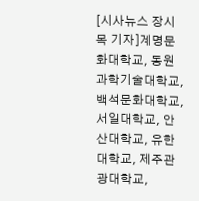[시사뉴스 장시목 기자]계명문화대학교, 동원과학기술대학교, 백석문화대학교, 서일대학교, 안산대학교, 유한대학교, 제주관광대학교,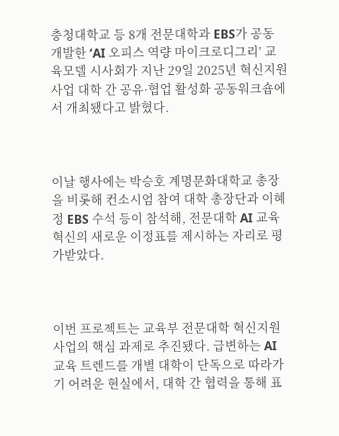충청대학교 등 8개 전문대학과 EBS가 공동 개발한 ‘AI 오피스 역량 마이크로디그리’ 교육모델 시사회가 지난 29일 2025년 혁신지원사업 대학 간 공유·협업 활성화 공동워크숍에서 개최됐다고 밝혔다.



이날 행사에는 박승호 계명문화대학교 총장을 비롯해 컨소시엄 참여 대학 총장단과 이혜정 EBS 수석 등이 참석해, 전문대학 AI 교육 혁신의 새로운 이정표를 제시하는 자리로 평가받았다.



이번 프로젝트는 교육부 전문대학 혁신지원사업의 핵심 과제로 추진됐다. 급변하는 AI 교육 트렌드를 개별 대학이 단독으로 따라가기 어려운 현실에서, 대학 간 협력을 통해 표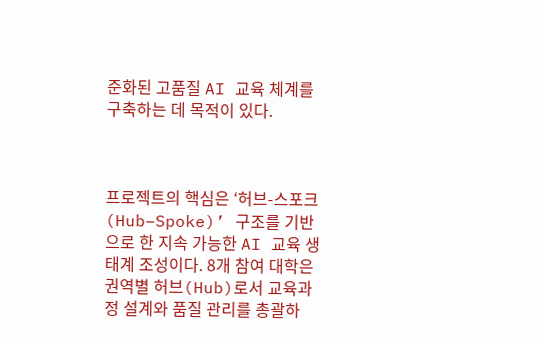준화된 고품질 AI 교육 체계를 구축하는 데 목적이 있다.



프로젝트의 핵심은 ‘허브-스포크(Hub–Spoke)’ 구조를 기반으로 한 지속 가능한 AI 교육 생태계 조성이다. 8개 참여 대학은 권역별 허브(Hub)로서 교육과정 설계와 품질 관리를 총괄하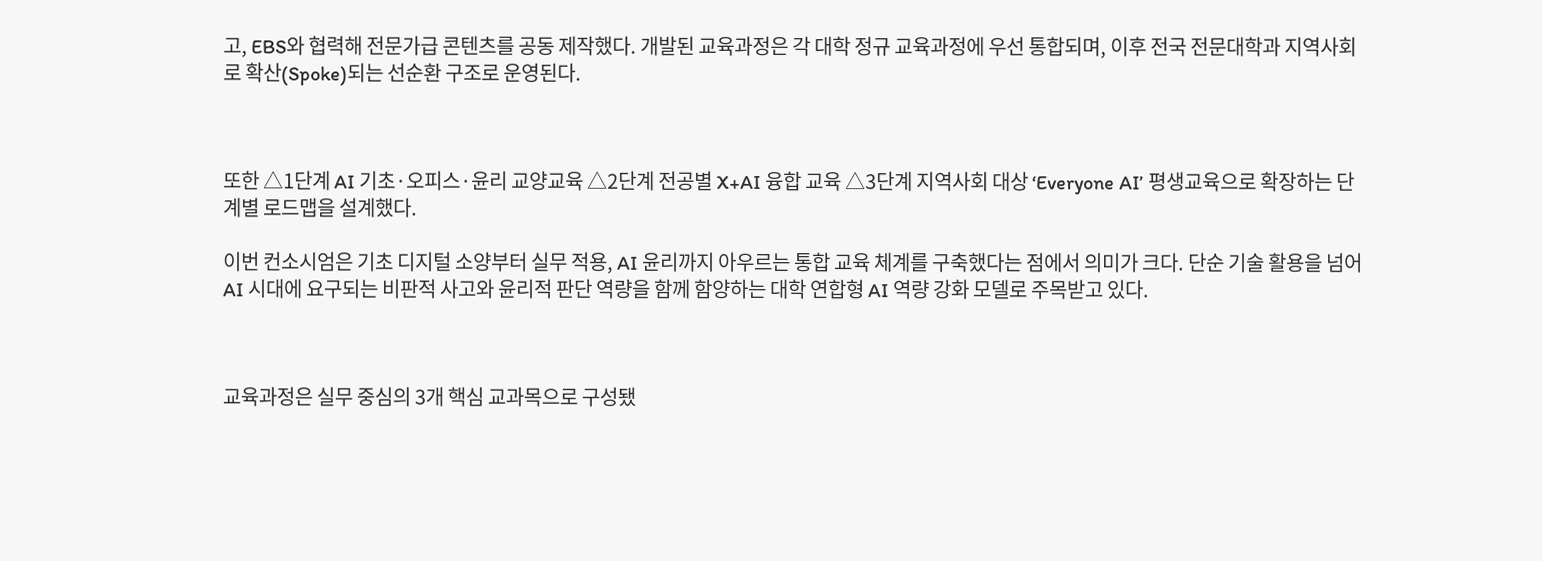고, EBS와 협력해 전문가급 콘텐츠를 공동 제작했다. 개발된 교육과정은 각 대학 정규 교육과정에 우선 통합되며, 이후 전국 전문대학과 지역사회로 확산(Spoke)되는 선순환 구조로 운영된다.



또한 △1단계 AI 기초·오피스·윤리 교양교육 △2단계 전공별 X+AI 융합 교육 △3단계 지역사회 대상 ‘Everyone AI’ 평생교육으로 확장하는 단계별 로드맵을 설계했다.

이번 컨소시엄은 기초 디지털 소양부터 실무 적용, AI 윤리까지 아우르는 통합 교육 체계를 구축했다는 점에서 의미가 크다. 단순 기술 활용을 넘어 AI 시대에 요구되는 비판적 사고와 윤리적 판단 역량을 함께 함양하는 대학 연합형 AI 역량 강화 모델로 주목받고 있다.



교육과정은 실무 중심의 3개 핵심 교과목으로 구성됐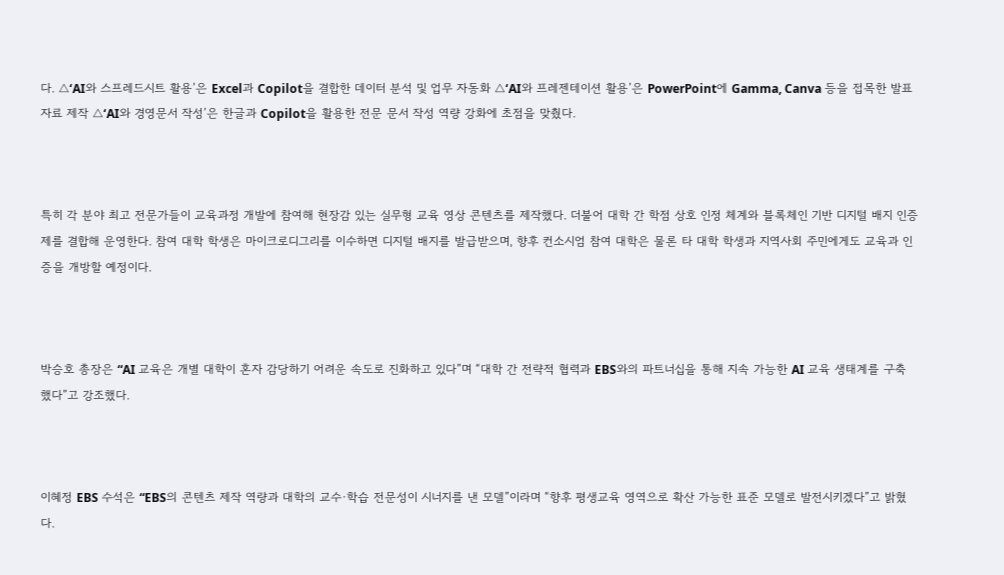다. △‘AI와 스프레드시트 활용’은 Excel과 Copilot을 결합한 데이터 분석 및 업무 자동화 △‘AI와 프레젠테이션 활용’은 PowerPoint에 Gamma, Canva 등을 접목한 발표 자료 제작 △‘AI와 경영문서 작성’은 한글과 Copilot을 활용한 전문 문서 작성 역량 강화에 초점을 맞췄다.



특히 각 분야 최고 전문가들이 교육과정 개발에 참여해 현장감 있는 실무형 교육 영상 콘텐츠를 제작했다. 더불어 대학 간 학점 상호 인정 체계와 블록체인 기반 디지털 배지 인증제를 결합해 운영한다. 참여 대학 학생은 마이크로디그리를 이수하면 디지털 배지를 발급받으며, 향후 컨소시엄 참여 대학은 물론 타 대학 학생과 지역사회 주민에게도 교육과 인증을 개방할 예정이다.



박승호 총장은 “AI 교육은 개별 대학이 혼자 감당하기 어려운 속도로 진화하고 있다”며 “대학 간 전략적 협력과 EBS와의 파트너십을 통해 지속 가능한 AI 교육 생태계를 구축했다”고 강조했다.



이혜정 EBS 수석은 “EBS의 콘텐츠 제작 역량과 대학의 교수·학습 전문성이 시너지를 낸 모델”이라며 “향후 평생교육 영역으로 확산 가능한 표준 모델로 발전시키겠다”고 밝혔다.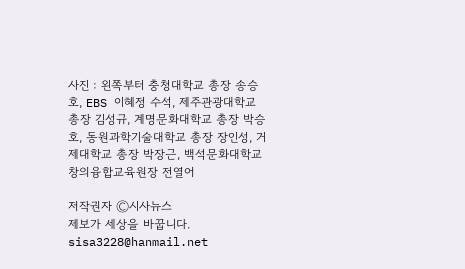사진 : 왼쪽부터 충청대학교 총장 송승호, EBS 이혜정 수석, 제주관광대학교 총장 김성규, 계명문화대학교 총장 박승호, 동원과학기술대학교 총장 장인성, 거제대학교 총장 박장근, 백석문화대학교 창의융합교육원장 전열어

저작권자 Ⓒ시사뉴스
제보가 세상을 바꿉니다.
sisa3228@hanmail.net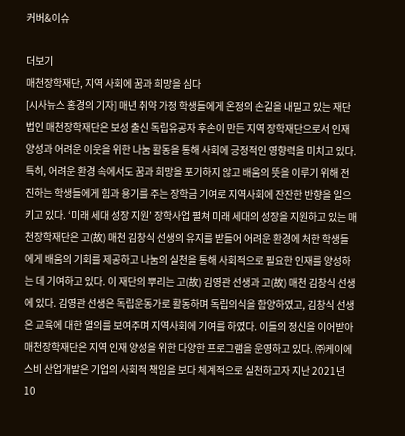커버&이슈

더보기
매천장학재단, 지역 사회에 꿈과 희망을 심다
[시사뉴스 홍경의 기자] 매년 취약 가정 학생들에게 온정의 손길을 내밀고 있는 재단법인 매천장학재단은 보성 출신 독립유공자 후손이 만든 지역 장학재단으로서 인재 양성과 어려운 이웃을 위한 나눔 활동을 통해 사회에 긍정적인 영향력을 미치고 있다. 특히, 어려운 환경 속에서도 꿈과 희망을 포기하지 않고 배움의 뜻을 이루기 위해 전진하는 학생들에게 힘과 용기를 주는 장학금 기여로 지역사회에 잔잔한 반향을 일으키고 있다. ‘미래 세대 성장 지원’ 장학사업 펼쳐 미래 세대의 성장을 지원하고 있는 매천장학재단은 고(故) 매천 김창식 선생의 유지를 받들어 어려운 환경에 처한 학생들에게 배움의 기회를 제공하고 나눔의 실천을 통해 사회적으로 필요한 인재를 양성하는 데 기여하고 있다. 이 재단의 뿌리는 고(故) 김영관 선생과 고(故) 매천 김창식 선생에 있다. 김영관 선생은 독립운동가로 활동하며 독립의식을 함양하였고, 김창식 선생은 교육에 대한 열의를 보여주며 지역사회에 기여를 하였다. 이들의 정신을 이어받아 매천장학재단은 지역 인재 양성을 위한 다양한 프로그램을 운영하고 있다. ㈜케이에스비 산업개발은 기업의 사회적 책임을 보다 체계적으로 실천하고자 지난 2021년 10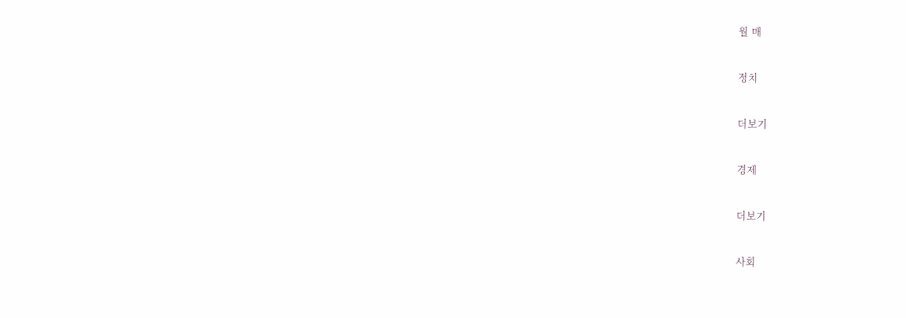월 매

정치

더보기

경제

더보기

사회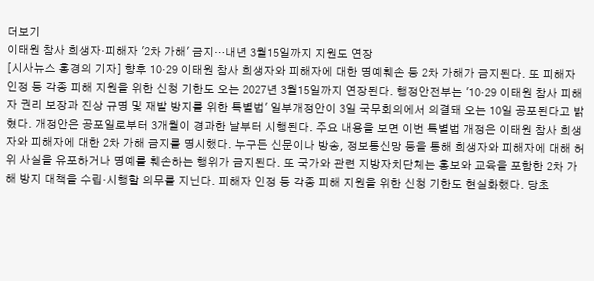더보기
이태원 참사 희생자·피해자 '2차 가해' 금지…내년 3월15일까지 지원도 연장
[시사뉴스 홍경의 기자] 향후 10·29 이태원 참사 희생자와 피해자에 대한 명예훼손 등 2차 가해가 금지된다. 또 피해자 인정 등 각종 피해 지원을 위한 신청 기한도 오는 2027년 3월15일까지 연장된다. 행정안전부는 '10·29 이태원 참사 피해자 권리 보장과 진상 규명 및 재발 방지를 위한 특별법' 일부개정안이 3일 국무회의에서 의결돼 오는 10일 공포된다고 밝혔다. 개정안은 공포일로부터 3개월이 경과한 날부터 시행된다. 주요 내용을 보면 이번 특별법 개정은 이태원 참사 희생자와 피해자에 대한 2차 가해 금지를 명시했다. 누구든 신문이나 방송, 정보통신망 등을 통해 희생자와 피해자에 대해 허위 사실을 유포하거나 명예를 훼손하는 행위가 금지된다. 또 국가와 관련 지방자치단체는 홍보와 교육을 포함한 2차 가해 방지 대책을 수립·시행할 의무를 지닌다. 피해자 인정 등 각종 피해 지원을 위한 신청 기한도 현실화했다. 당초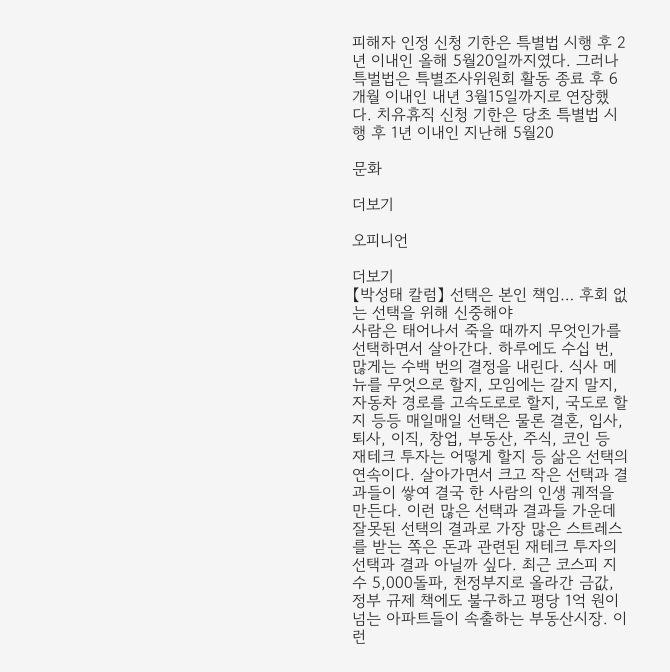피해자 인정 신청 기한은 특별법 시행 후 2년 이내인 올해 5월20일까지였다. 그러나 특벌법은 특별조사위원회 활동 종료 후 6개월 이내인 내년 3월15일까지로 연장했다. 치유휴직 신청 기한은 당초 특별법 시행 후 1년 이내인 지난해 5월20

문화

더보기

오피니언

더보기
【박성태 칼럼】 선택은 본인 책임… 후회 없는 선택을 위해 신중해야
사람은 태어나서 죽을 때까지 무엇인가를 선택하면서 살아간다. 하루에도 수십 번, 많게는 수백 번의 결정을 내린다. 식사 메뉴를 무엇으로 할지, 모임에는 갈지 말지, 자동차 경로를 고속도로로 할지, 국도로 할지 등등 매일매일 선택은 물론 결혼, 입사, 퇴사, 이직, 창업, 부동산, 주식, 코인 등 재테크 투자는 어떻게 할지 등 삶은 선택의 연속이다. 살아가면서 크고 작은 선택과 결과들이 쌓여 결국 한 사람의 인생 궤적을 만든다. 이런 많은 선택과 결과들 가운데 잘못된 선택의 결과로 가장 많은 스트레스를 받는 쪽은 돈과 관련된 재테크 투자의 선택과 결과 아닐까 싶다. 최근 코스피 지수 5,000돌파, 천정부지로 올라간 금값, 정부 규제 책에도 불구하고 평당 1억 원이 넘는 아파트들이 속출하는 부동산시장. 이런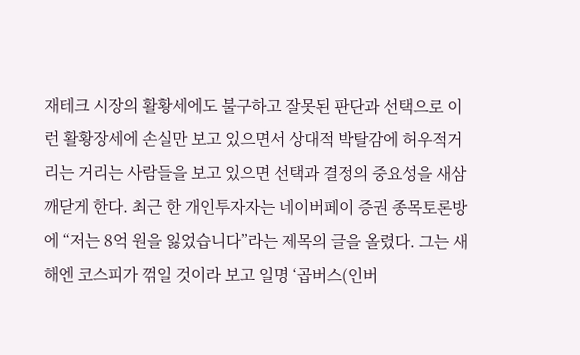재테크 시장의 활황세에도 불구하고 잘못된 판단과 선택으로 이런 활황장세에 손실만 보고 있으면서 상대적 박탈감에 허우적거리는 거리는 사람들을 보고 있으면 선택과 결정의 중요성을 새삼 깨닫게 한다. 최근 한 개인투자자는 네이버페이 증권 종목토론방에 “저는 8억 원을 잃었습니다”라는 제목의 글을 올렸다. 그는 새해엔 코스피가 꺾일 것이라 보고 일명 ‘곱버스(인버